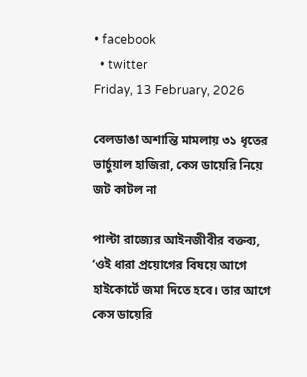• facebook
  • twitter
Friday, 13 February, 2026

বেলডাঙা অশান্তি মামলায় ৩১ ধৃতের ভার্চুয়াল হাজিরা, কেস ডায়েরি নিয়ে জট কাটল না

পাল্টা রাজ্যের আইনজীবীর বক্তব্য, ‘ওই ধারা প্রয়োগের বিষয়ে আগে হাইকোর্টে জমা দিতে হবে। তার আগে কেস ডায়েরি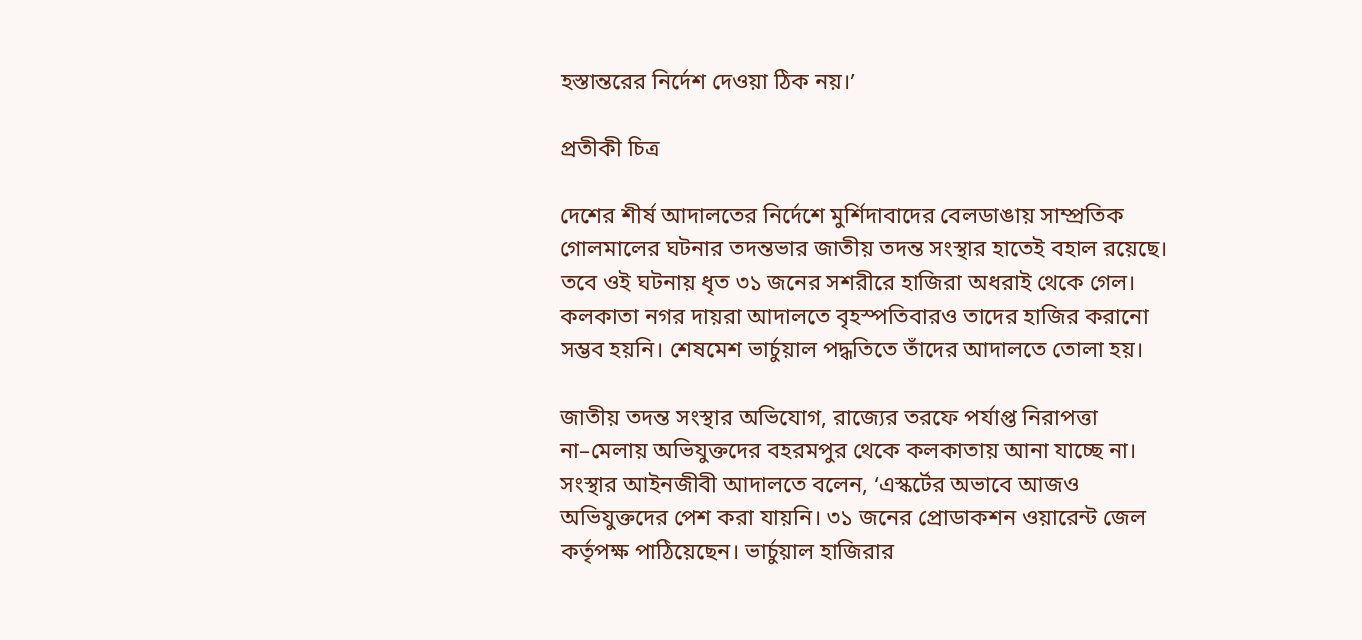হস্তান্তরের নির্দেশ দেওয়া ঠিক নয়।’

প্রতীকী চিত্র

দেশের শীর্ষ আদালতের নির্দেশে মুর্শিদাবাদের বেলডাঙায় সাম্প্রতিক গোলমালের ঘটনার তদন্তভার জাতীয় তদন্ত সংস্থার হাতেই বহাল রয়েছে। তবে ওই ঘটনায় ধৃত ৩১ জনের সশরীরে হাজিরা অধরাই থেকে গেল। কলকাতা নগর দায়রা আদালতে বৃহস্পতিবারও তাদের হাজির করানো সম্ভব হয়নি। শেষমেশ ভার্চুয়াল পদ্ধতিতে তাঁদের আদালতে তোলা হয়।

জাতীয় তদন্ত সংস্থার অভিযোগ, রাজ্যের তরফে পর্যাপ্ত নিরাপত্তা না–মেলায় অভিযুক্তদের বহরমপুর থেকে কলকাতায় আনা যাচ্ছে না। সংস্থার আইনজীবী আদালতে বলেন, ‘এস্কর্টের অভাবে আজও অভিযুক্তদের পেশ করা যায়নি। ৩১ জনের প্রোডাকশন ওয়ারেন্ট জেল কর্তৃপক্ষ পাঠিয়েছেন। ভার্চুয়াল হাজিরার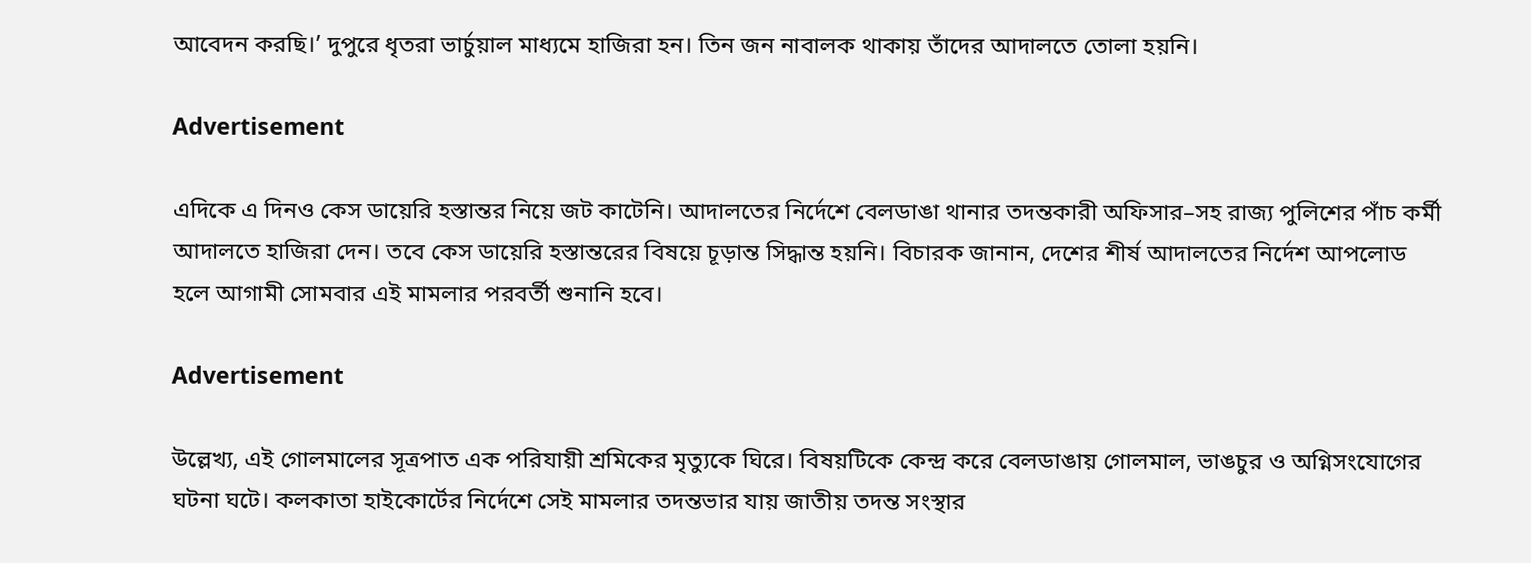আবেদন করছি।’ দুপুরে ধৃতরা ভার্চুয়াল মাধ্যমে হাজিরা হন। তিন জন নাবালক থাকায় তাঁদের আদালতে তোলা হয়নি।

Advertisement

এদিকে এ দিনও কেস ডায়েরি হস্তান্তর নিয়ে জট কাটেনি। আদালতের নির্দেশে বেলডাঙা থানার তদন্তকারী অফিসার–সহ রাজ্য পুলিশের পাঁচ কর্মী আদালতে হাজিরা দেন। তবে কেস ডায়েরি হস্তান্তরের বিষয়ে চূড়ান্ত সিদ্ধান্ত হয়নি। বিচারক জানান, দেশের শীর্ষ আদালতের নির্দেশ আপলোড হলে আগামী সোমবার এই মামলার পরবর্তী শুনানি হবে।

Advertisement

উল্লেখ্য, এই গোলমালের সূত্রপাত এক পরিযায়ী শ্রমিকের মৃত্যুকে ঘিরে। বিষয়টিকে কেন্দ্র করে বেলডাঙায় গোলমাল, ভাঙচুর ও অগ্নিসংযোগের ঘটনা ঘটে। কলকাতা হাইকোর্টের নির্দেশে সেই মামলার তদন্তভার যায় জাতীয় তদন্ত সংস্থার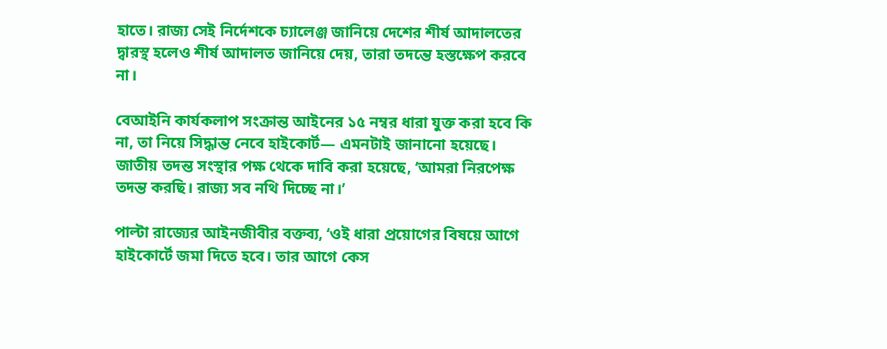হাতে। রাজ্য সেই নির্দেশকে চ্যালেঞ্জ জানিয়ে দেশের শীর্ষ আদালতের দ্বারস্থ হলেও শীর্ষ আদালত জানিয়ে দেয়, তারা তদন্তে হস্তক্ষেপ করবে না।

বেআইনি কার্যকলাপ সংক্রান্ত আইনের ১৫ নম্বর ধারা যুক্ত করা হবে কি না, তা নিয়ে সিদ্ধান্ত নেবে হাইকোর্ট— এমনটাই জানানো হয়েছে। জাতীয় তদন্ত সংস্থার পক্ষ থেকে দাবি করা হয়েছে, ‘আমরা নিরপেক্ষ তদন্ত করছি। রাজ্য সব নথি দিচ্ছে না।’

পাল্টা রাজ্যের আইনজীবীর বক্তব্য, ‘ওই ধারা প্রয়োগের বিষয়ে আগে হাইকোর্টে জমা দিতে হবে। তার আগে কেস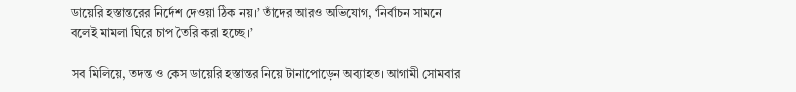ডায়েরি হস্তান্তরের নির্দেশ দেওয়া ঠিক নয়।’ তাঁদের আরও অভিযোগ, ‘নির্বাচন সামনে বলেই মামলা ঘিরে চাপ তৈরি করা হচ্ছে।’

সব মিলিয়ে, তদন্ত ও কেস ডায়েরি হস্তান্তর নিয়ে টানাপোড়েন অব্যাহত। আগামী সোমবার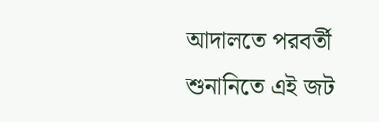আদালতে পরবর্তী শুনানিতে এই জট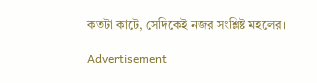কতটা কাটে, সেদিকেই নজর সংশ্লিষ্ট মহলের।

Advertisement